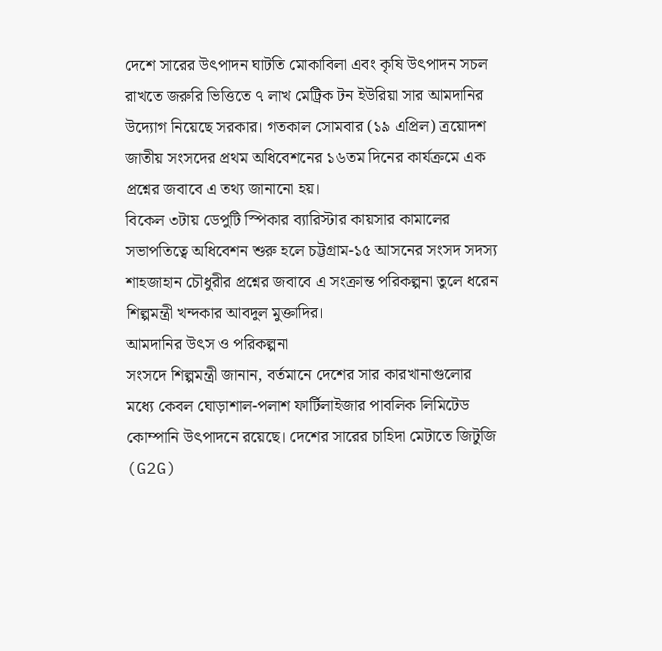দেশে সারের উৎপাদন ঘাটতি মোকাবিলা এবং কৃষি উৎপাদন সচল রাখতে জরুরি ভিত্তিতে ৭ লাখ মেট্রিক টন ইউরিয়া সার আমদানির উদ্যোগ নিয়েছে সরকার। গতকাল সোমবার (১৯ এপ্রিল) ত্রয়োদশ জাতীয় সংসদের প্রথম অধিবেশনের ১৬তম দিনের কার্যক্রমে এক প্রশ্নের জবাবে এ তথ্য জানানো হয়।
বিকেল ৩টায় ডেপুটি স্পিকার ব্যারিস্টার কায়সার কামালের সভাপতিত্বে অধিবেশন শুরু হলে চট্টগ্রাম-১৫ আসনের সংসদ সদস্য শাহজাহান চৌধুরীর প্রশ্নের জবাবে এ সংক্রান্ত পরিকল্পনা তুলে ধরেন শিল্পমন্ত্রী খন্দকার আবদুল মুক্তাদির।
আমদানির উৎস ও পরিকল্পনা
সংসদে শিল্পমন্ত্রী জানান, বর্তমানে দেশের সার কারখানাগুলোর মধ্যে কেবল ঘোড়াশাল-পলাশ ফার্টিলাইজার পাবলিক লিমিটেড কোম্পানি উৎপাদনে রয়েছে। দেশের সারের চাহিদা মেটাতে জিটুজি (G2G)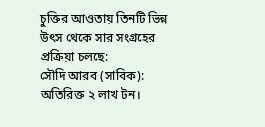চুক্তির আওতায় তিনটি ভিন্ন উৎস থেকে সার সংগ্রহের প্রক্রিয়া চলছে:
সৌদি আরব (সাবিক): অতিরিক্ত ২ লাখ টন।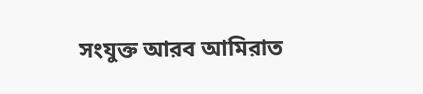সংযুক্ত আরব আমিরাত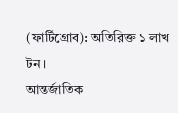(ফার্টিগ্রোব): অতিরিক্ত ১ লাখ টন।
আন্তর্জাতিক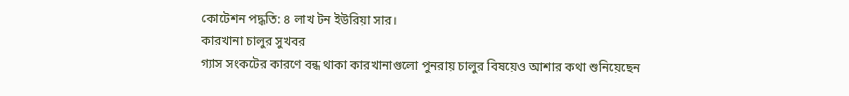কোটেশন পদ্ধতি: ৪ লাখ টন ইউরিয়া সার।
কারখানা চালুর সুখবর
গ্যাস সংকটের কারণে বন্ধ থাকা কারখানাগুলো পুনরায় চালুর বিষয়েও আশার কথা শুনিয়েছেন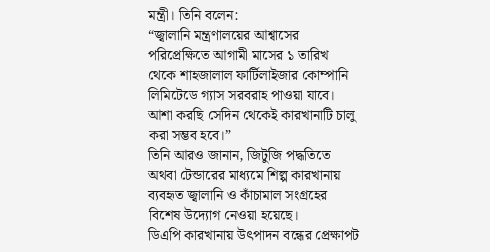মন্ত্রী। তিনি বলেন:
“জ্বালানি মন্ত্রণালয়ের আশ্বাসের পরিপ্রেক্ষিতে আগামী মাসের ১ তারিখ থেকে শাহজালাল ফার্টিলাইজার কোম্পানি লিমিটেডে গ্যাস সরবরাহ পাওয়া যাবে। আশা করছি সেদিন থেকেই কারখানাটি চালু করা সম্ভব হবে।”
তিনি আরও জানান, জিটুজি পদ্ধতিতে অথবা টেন্ডারের মাধ্যমে শিল্প কারখানায় ব্যবহৃত জ্বালানি ও কাঁচামাল সংগ্রহের বিশেষ উদ্যোগ নেওয়া হয়েছে।
ডিএপি কারখানায় উৎপাদন বন্ধের প্রেক্ষাপট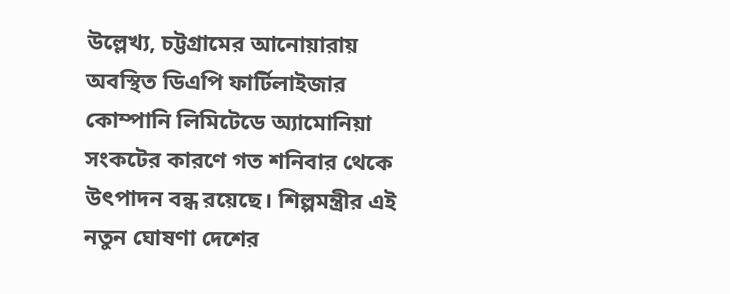উল্লেখ্য, চট্টগ্রামের আনোয়ারায় অবস্থিত ডিএপি ফার্টিলাইজার কোম্পানি লিমিটেডে অ্যামোনিয়া সংকটের কারণে গত শনিবার থেকে উৎপাদন বন্ধ রয়েছে। শিল্পমন্ত্রীর এই নতুন ঘোষণা দেশের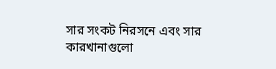সার সংকট নিরসনে এবং সার কারখানাগুলো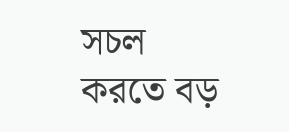সচল করতে বড়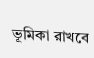ভূমিকা রাখবে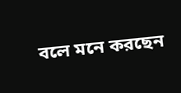বলে মনে করছেন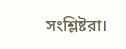সংশ্লিষ্টরা।